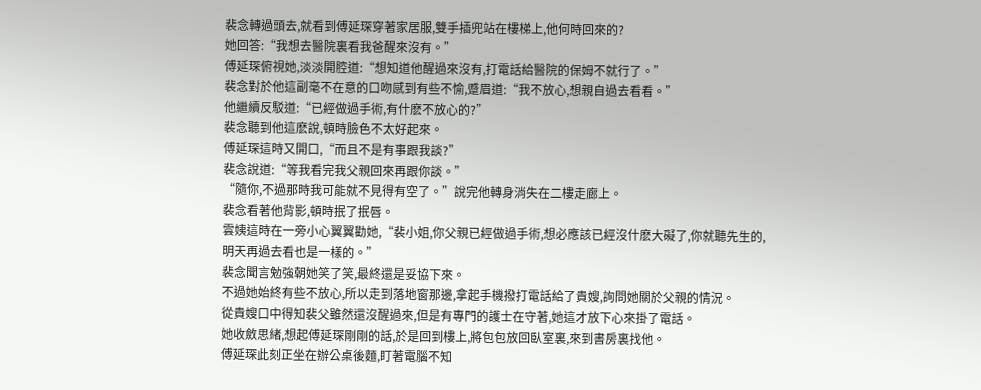裴念轉過頭去,就看到傅延琛穿著家居服,雙手插兜站在樓梯上,他何時回來的?
她回答:“我想去醫院裏看我爸醒來沒有。”
傅延琛俯視她,淡淡開腔道:“想知道他醒過來沒有,打電話給醫院的保姆不就行了。”
裴念對於他這副毫不在意的口吻感到有些不愉,蹙眉道:“我不放心,想親自過去看看。”
他繼續反駁道:“已經做過手術,有什麽不放心的?”
裴念聽到他這麽說,頓時臉色不太好起來。
傅延琛這時又開口,“而且不是有事跟我談?”
裴念說道:“等我看完我父親回來再跟你談。”
“隨你,不過那時我可能就不見得有空了。”說完他轉身消失在二樓走廊上。
裴念看著他背影,頓時抿了抿唇。
雲姨這時在一旁小心翼翼勸她,“裴小姐,你父親已經做過手術,想必應該已經沒什麽大礙了,你就聽先生的,明天再過去看也是一樣的。”
裴念聞言勉強朝她笑了笑,最終還是妥協下來。
不過她始終有些不放心,所以走到落地窗那邊,拿起手機撥打電話給了貴嫂,詢問她關於父親的情況。
從貴嫂口中得知裴父雖然還沒醒過來,但是有專門的護士在守著,她這才放下心來掛了電話。
她收斂思緒,想起傅延琛剛剛的話,於是回到樓上,將包包放回臥室裏,來到書房裏找他。
傅延琛此刻正坐在辦公桌後麵,盯著電腦不知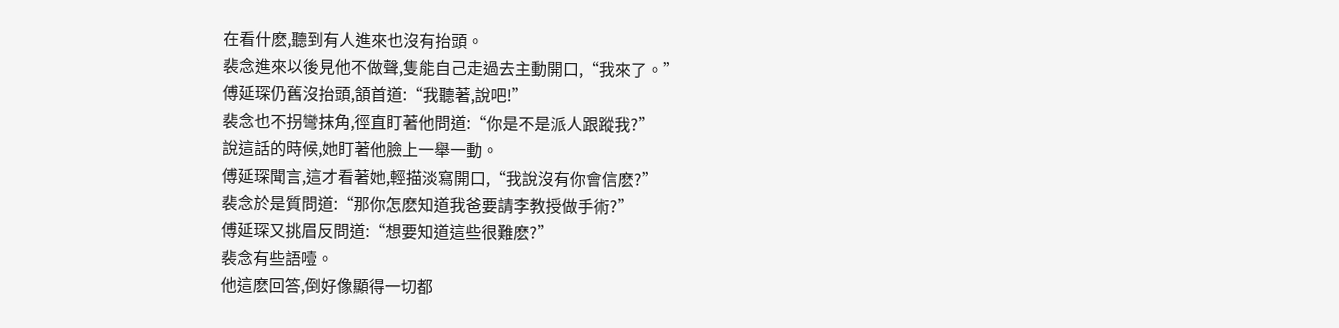在看什麽,聽到有人進來也沒有抬頭。
裴念進來以後見他不做聲,隻能自己走過去主動開口,“我來了。”
傅延琛仍舊沒抬頭,頷首道:“我聽著,說吧!”
裴念也不拐彎抹角,徑直盯著他問道:“你是不是派人跟蹤我?”
說這話的時候,她盯著他臉上一舉一動。
傅延琛聞言,這才看著她,輕描淡寫開口,“我說沒有你會信麽?”
裴念於是質問道:“那你怎麽知道我爸要請李教授做手術?”
傅延琛又挑眉反問道:“想要知道這些很難麽?”
裴念有些語噎。
他這麽回答,倒好像顯得一切都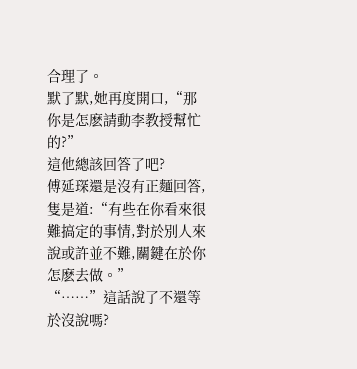合理了。
默了默,她再度開口,“那你是怎麽請動李教授幫忙的?”
這他總該回答了吧?
傅延琛還是沒有正麵回答,隻是道:“有些在你看來很難搞定的事情,對於別人來說或許並不難,關鍵在於你怎麽去做。”
“……”這話說了不還等於沒說嗎?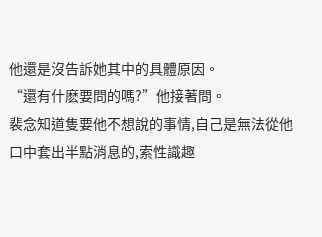他還是沒告訴她其中的具體原因。
“還有什麽要問的嗎?”他接著問。
裴念知道隻要他不想說的事情,自己是無法從他口中套出半點消息的,索性識趣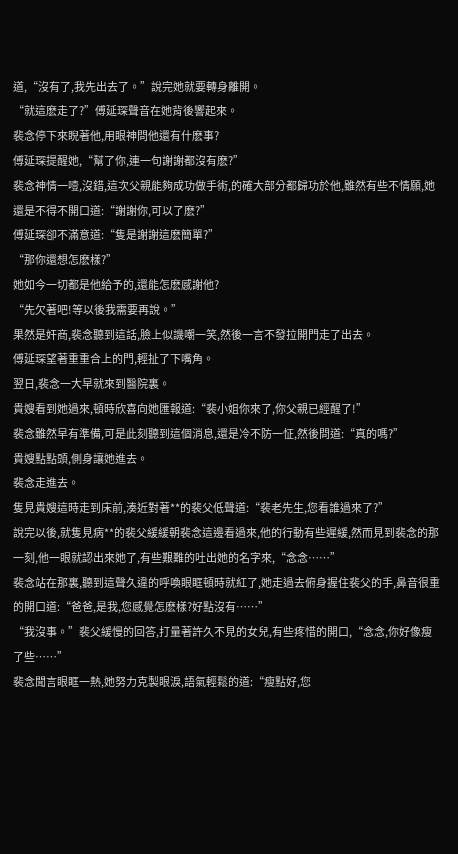道,“沒有了,我先出去了。”說完她就要轉身離開。
“就這麽走了?”傅延琛聲音在她背後響起來。
裴念停下來睨著他,用眼神問他還有什麽事?
傅延琛提醒她,“幫了你,連一句謝謝都沒有麽?”
裴念神情一噎,沒錯,這次父親能夠成功做手術,的確大部分都歸功於他,雖然有些不情願,她還是不得不開口道:“謝謝你,可以了麽?”
傅延琛卻不滿意道:“隻是謝謝這麽簡單?”
“那你還想怎麽樣?”
她如今一切都是他給予的,還能怎麽感謝他?
“先欠著吧!等以後我需要再說。”
果然是奸商,裴念聽到這話,臉上似譏嘲一笑,然後一言不發拉開門走了出去。
傅延琛望著重重合上的門,輕扯了下嘴角。
翌日,裴念一大早就來到醫院裏。
貴嫂看到她過來,頓時欣喜向她匯報道:“裴小姐你來了,你父親已經醒了!”
裴念雖然早有準備,可是此刻聽到這個消息,還是冷不防一怔,然後問道:“真的嗎?”
貴嫂點點頭,側身讓她進去。
裴念走進去。
隻見貴嫂這時走到床前,湊近對著**的裴父低聲道:“裴老先生,您看誰過來了?”
說完以後,就隻見病**的裴父緩緩朝裴念這邊看過來,他的行動有些遲緩,然而見到裴念的那一刻,他一眼就認出來她了,有些艱難的吐出她的名字來,“念念……”
裴念站在那裏,聽到這聲久違的呼喚眼眶頓時就紅了,她走過去俯身握住裴父的手,鼻音很重的開口道:“爸爸,是我,您感覺怎麽樣?好點沒有……”
“我沒事。”裴父緩慢的回答,打量著許久不見的女兒,有些疼惜的開口,“念念,你好像瘦了些……”
裴念聞言眼眶一熱,她努力克製眼淚,語氣輕鬆的道:“瘦點好,您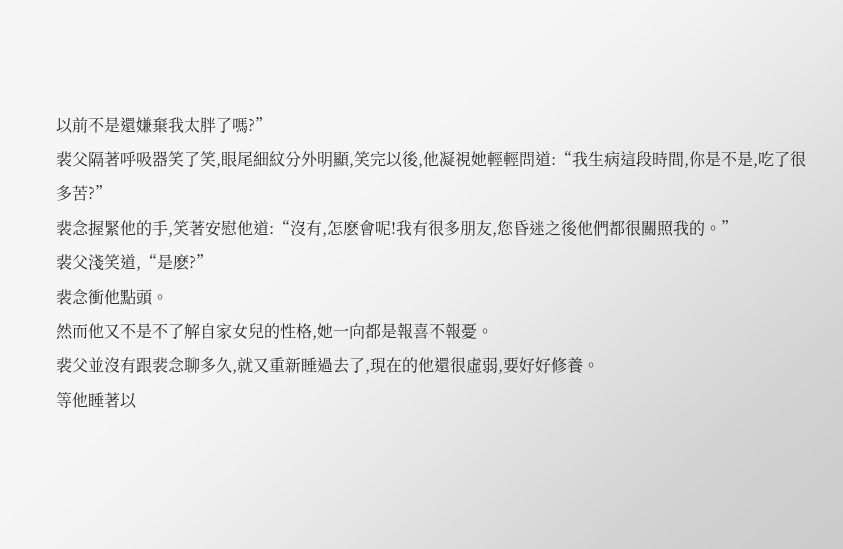以前不是還嫌棄我太胖了嗎?”
裴父隔著呼吸器笑了笑,眼尾細紋分外明顯,笑完以後,他凝視她輕輕問道:“我生病這段時間,你是不是,吃了很多苦?”
裴念握緊他的手,笑著安慰他道:“沒有,怎麽會呢!我有很多朋友,您昏迷之後他們都很關照我的。”
裴父淺笑道,“是麽?”
裴念衝他點頭。
然而他又不是不了解自家女兒的性格,她一向都是報喜不報憂。
裴父並沒有跟裴念聊多久,就又重新睡過去了,現在的他還很虛弱,要好好修養。
等他睡著以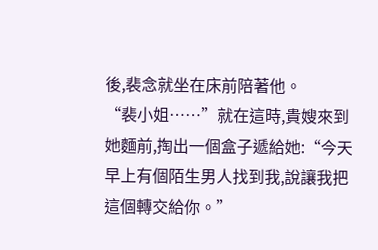後,裴念就坐在床前陪著他。
“裴小姐……”就在這時,貴嫂來到她麵前,掏出一個盒子遞給她:“今天早上有個陌生男人找到我,說讓我把這個轉交給你。”